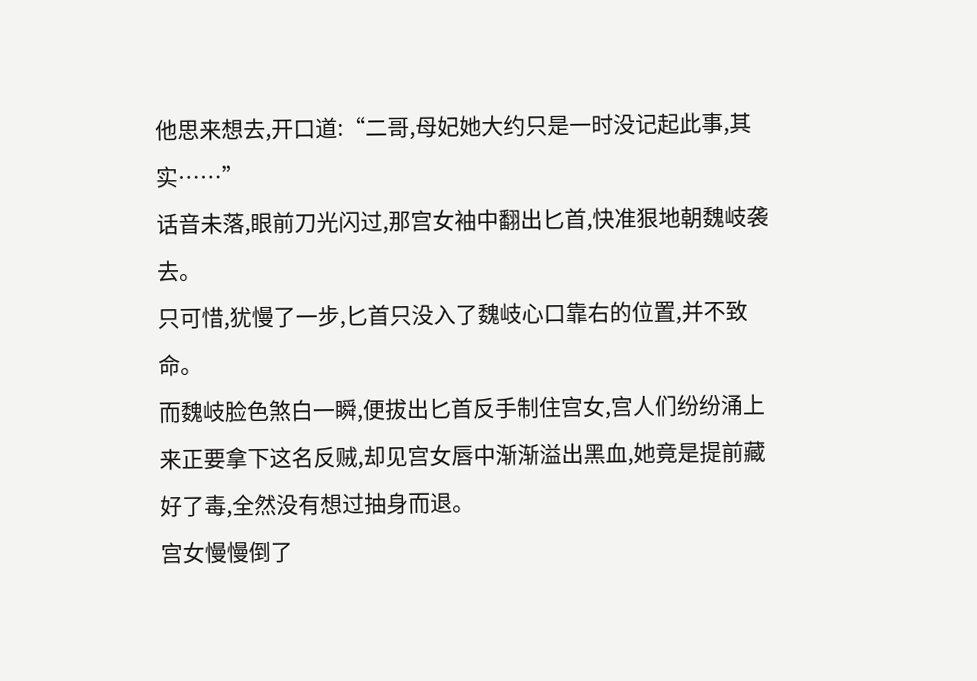他思来想去,开口道:“二哥,母妃她大约只是一时没记起此事,其实……”
话音未落,眼前刀光闪过,那宫女袖中翻出匕首,快准狠地朝魏岐袭去。
只可惜,犹慢了一步,匕首只没入了魏岐心口靠右的位置,并不致命。
而魏岐脸色煞白一瞬,便拔出匕首反手制住宫女,宫人们纷纷涌上来正要拿下这名反贼,却见宫女唇中渐渐溢出黑血,她竟是提前藏好了毒,全然没有想过抽身而退。
宫女慢慢倒了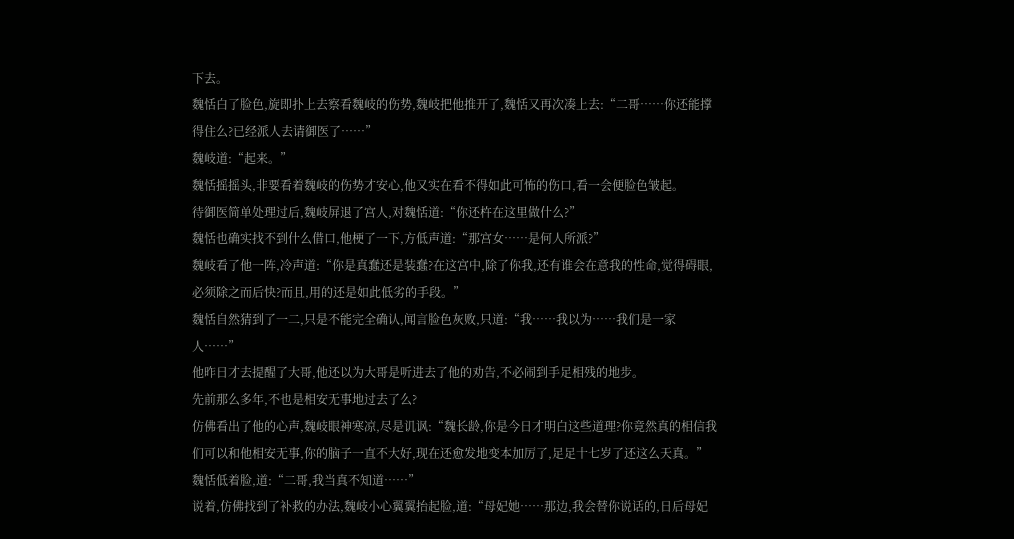下去。
魏恬白了脸色,旋即扑上去察看魏岐的伤势,魏岐把他推开了,魏恬又再次凑上去:“二哥……你还能撑得住么?已经派人去请御医了……”
魏岐道:“起来。”
魏恬摇摇头,非要看着魏岐的伤势才安心,他又实在看不得如此可怖的伤口,看一会便脸色皱起。
待御医简单处理过后,魏岐屏退了宫人,对魏恬道:“你还杵在这里做什么?”
魏恬也确实找不到什么借口,他梗了一下,方低声道:“那宫女……是何人所派?”
魏岐看了他一阵,冷声道:“你是真蠢还是装蠢?在这宫中,除了你我,还有谁会在意我的性命,觉得碍眼,必须除之而后快?而且,用的还是如此低劣的手段。”
魏恬自然猜到了一二,只是不能完全确认,闻言脸色灰败,只道:“我……我以为……我们是一家人……”
他昨日才去提醒了大哥,他还以为大哥是听进去了他的劝告,不必闹到手足相残的地步。
先前那么多年,不也是相安无事地过去了么?
仿佛看出了他的心声,魏岐眼神寒凉,尽是讥讽:“魏长龄,你是今日才明白这些道理?你竟然真的相信我们可以和他相安无事,你的脑子一直不大好,现在还愈发地变本加厉了,足足十七岁了还这么天真。”
魏恬低着脸,道:“二哥,我当真不知道……”
说着,仿佛找到了补救的办法,魏岐小心翼翼抬起脸,道:“母妃她……那边,我会替你说话的,日后母妃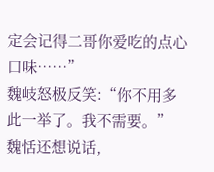定会记得二哥你爱吃的点心口味……”
魏岐怒极反笑:“你不用多此一举了。我不需要。”
魏恬还想说话,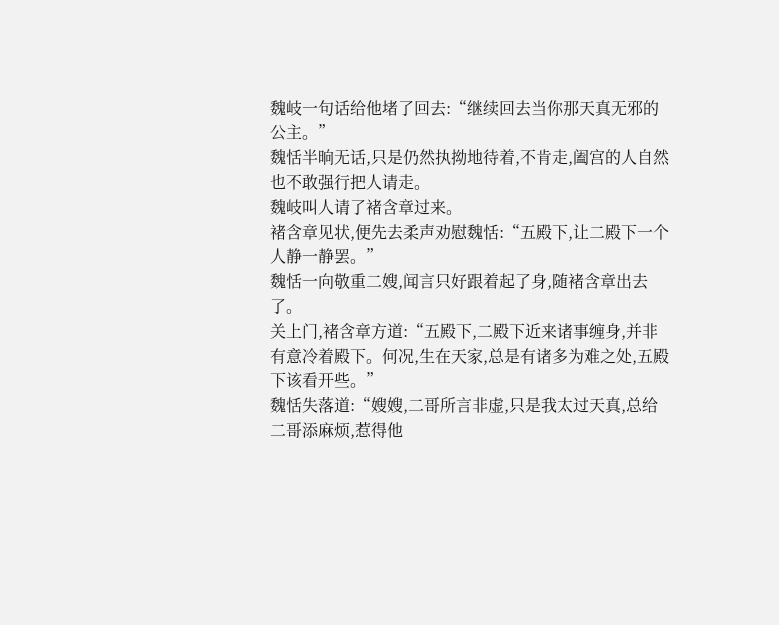魏岐一句话给他堵了回去:“继续回去当你那天真无邪的公主。”
魏恬半晌无话,只是仍然执拗地待着,不肯走,阖宫的人自然也不敢强行把人请走。
魏岐叫人请了褚含章过来。
褚含章见状,便先去柔声劝慰魏恬:“五殿下,让二殿下一个人静一静罢。”
魏恬一向敬重二嫂,闻言只好跟着起了身,随褚含章出去了。
关上门,褚含章方道:“五殿下,二殿下近来诸事缠身,并非有意冷着殿下。何况,生在天家,总是有诸多为难之处,五殿下该看开些。”
魏恬失落道:“嫂嫂,二哥所言非虚,只是我太过天真,总给二哥添麻烦,惹得他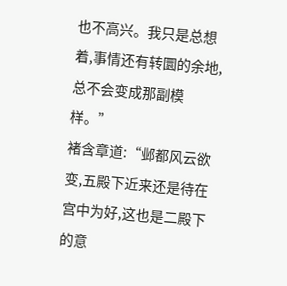也不高兴。我只是总想着,事情还有转圜的余地,总不会变成那副模样。”
褚含章道:“邺都风云欲变,五殿下近来还是待在宫中为好,这也是二殿下的意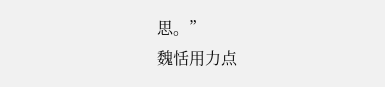思。”
魏恬用力点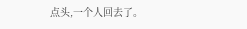点头,一个人回去了。